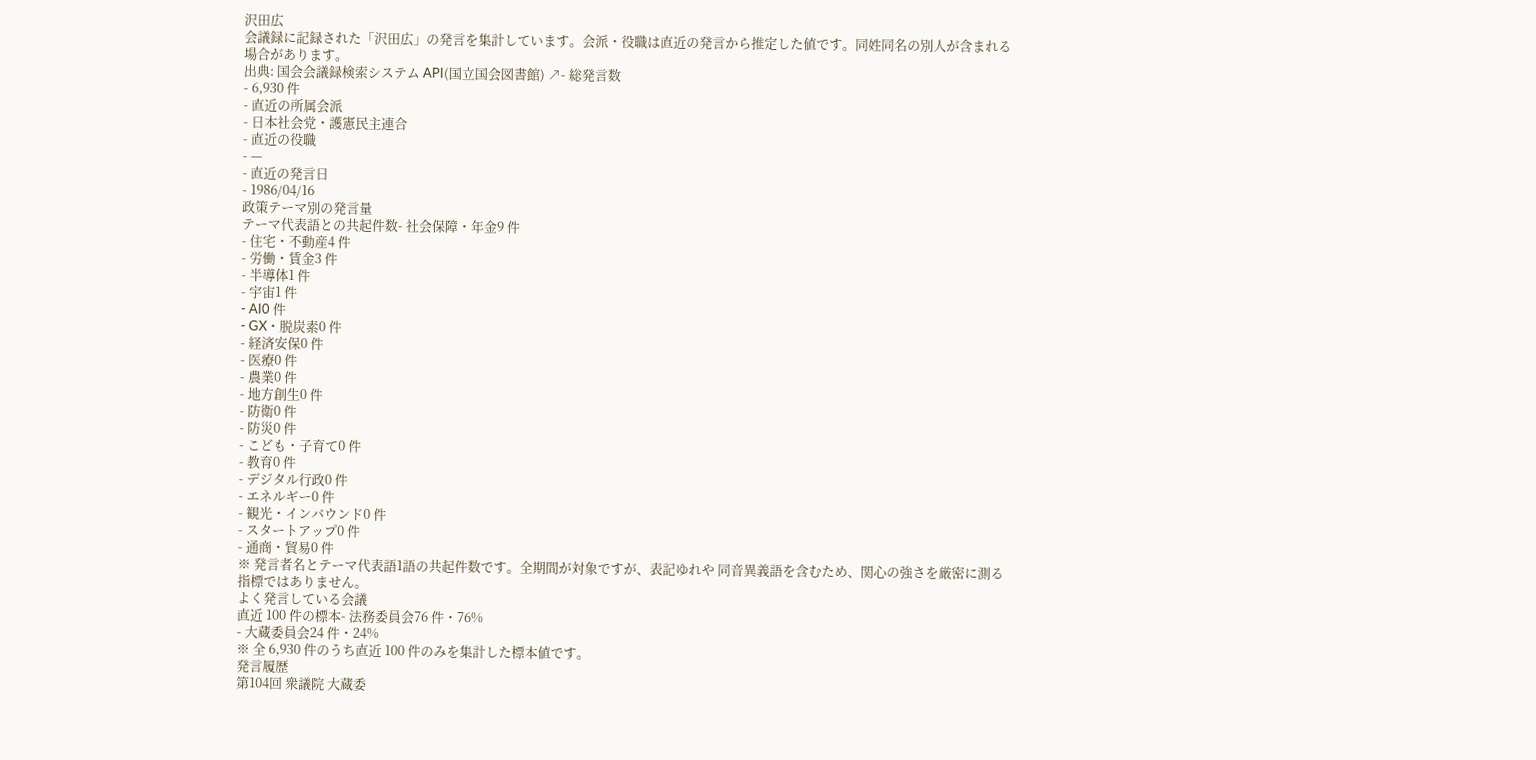沢田広
会議録に記録された「沢田広」の発言を集計しています。会派・役職は直近の発言から推定した値です。同姓同名の別人が含まれる場合があります。
出典: 国会会議録検索システム API(国立国会図書館) ↗- 総発言数
- 6,930 件
- 直近の所属会派
- 日本社会党・護憲民主連合
- 直近の役職
- —
- 直近の発言日
- 1986/04/16
政策テーマ別の発言量
テーマ代表語との共起件数- 社会保障・年金9 件
- 住宅・不動産4 件
- 労働・賃金3 件
- 半導体1 件
- 宇宙1 件
- AI0 件
- GX・脱炭素0 件
- 経済安保0 件
- 医療0 件
- 農業0 件
- 地方創生0 件
- 防衛0 件
- 防災0 件
- こども・子育て0 件
- 教育0 件
- デジタル行政0 件
- エネルギー0 件
- 観光・インバウンド0 件
- スタートアップ0 件
- 通商・貿易0 件
※ 発言者名とテーマ代表語1語の共起件数です。全期間が対象ですが、表記ゆれや 同音異義語を含むため、関心の強さを厳密に測る指標ではありません。
よく発言している会議
直近 100 件の標本- 法務委員会76 件・76%
- 大蔵委員会24 件・24%
※ 全 6,930 件のうち直近 100 件のみを集計した標本値です。
発言履歴
第104回 衆議院 大蔵委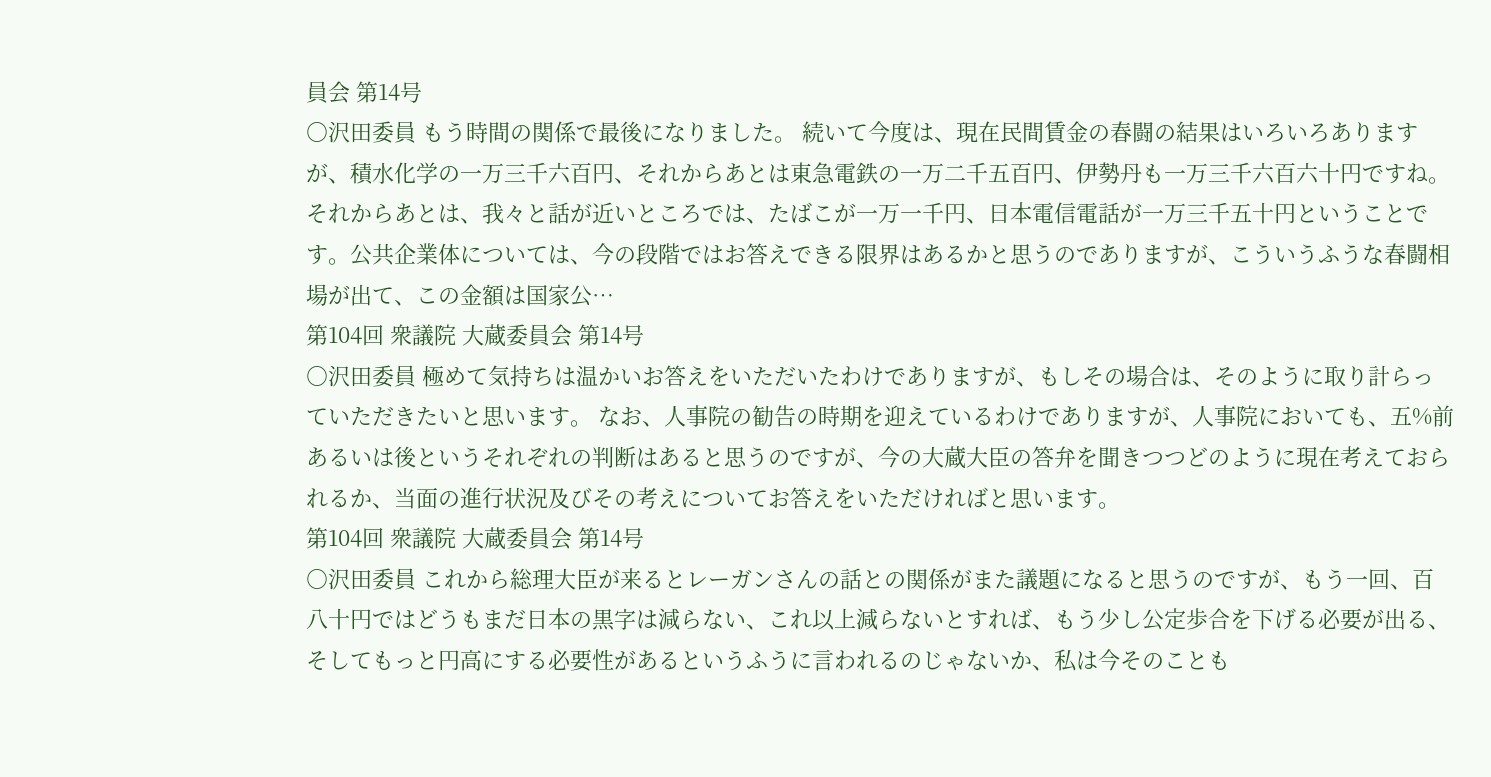員会 第14号
○沢田委員 もう時間の関係で最後になりました。 続いて今度は、現在民間賃金の春闘の結果はいろいろありますが、積水化学の一万三千六百円、それからあとは東急電鉄の一万二千五百円、伊勢丹も一万三千六百六十円ですね。それからあとは、我々と話が近いところでは、たばこが一万一千円、日本電信電話が一万三千五十円ということです。公共企業体については、今の段階ではお答えできる限界はあるかと思うのでありますが、こういうふうな春闘相場が出て、この金額は国家公…
第104回 衆議院 大蔵委員会 第14号
○沢田委員 極めて気持ちは温かいお答えをいただいたわけでありますが、もしその場合は、そのように取り計らっていただきたいと思います。 なお、人事院の勧告の時期を迎えているわけでありますが、人事院においても、五%前あるいは後というそれぞれの判断はあると思うのですが、今の大蔵大臣の答弁を聞きつつどのように現在考えておられるか、当面の進行状況及びその考えについてお答えをいただければと思います。
第104回 衆議院 大蔵委員会 第14号
○沢田委員 これから総理大臣が来るとレーガンさんの話との関係がまた議題になると思うのですが、もう一回、百八十円ではどうもまだ日本の黒字は減らない、これ以上減らないとすれば、もう少し公定歩合を下げる必要が出る、そしてもっと円高にする必要性があるというふうに言われるのじゃないか、私は今そのことも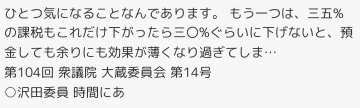ひとつ気になることなんであります。 もう一つは、三五%の課税もこれだけ下がったら三〇%ぐらいに下げないと、預金しても余りにも効果が薄くなり過ぎてしま…
第104回 衆議院 大蔵委員会 第14号
○沢田委員 時間にあ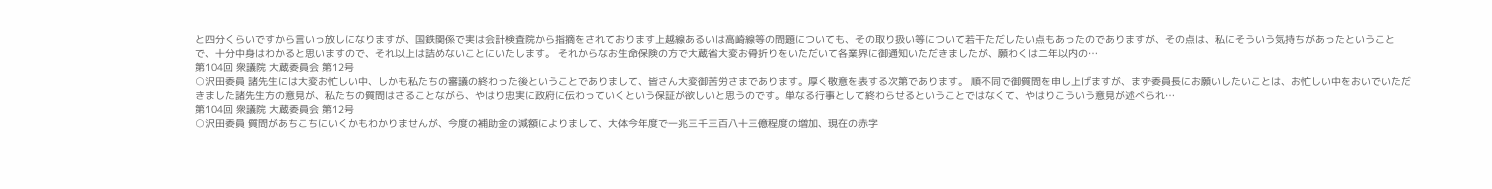と四分くらいですから言いっ放しになりますが、国鉄関係で実は会計検査院から指摘をされております上越線あるいは高崎線等の問題についても、その取り扱い等について若干ただしたい点もあったのでありますが、その点は、私にそういう気持ちがあったということで、十分中身はわかると思いますので、それ以上は詰めないことにいたします。 それからなお生命保険の方で大蔵省大変お骨折りをいただいて各業界に御通知いただきましたが、願わくは二年以内の…
第104回 衆議院 大蔵委員会 第12号
○沢田委員 諸先生には大変お忙しい中、しかも私たちの審議の終わった後ということでありまして、皆さん大変御苦労さまであります。厚く敬意を表する次第であります。 順不同で御質問を申し上げますが、まず委員長にお願いしたいことは、お忙しい中をおいでいただきました諸先生方の意見が、私たちの質問はさることながら、やはり忠実に政府に伝わっていくという保証が欲しいと思うのです。単なる行事として終わらせるということではなくて、やはりこういう意見が述べられ…
第104回 衆議院 大蔵委員会 第12号
○沢田委員 質問があちこちにいくかもわかりませんが、今度の補助金の減額によりまして、大体今年度で一兆三千三百八十三億程度の増加、現在の赤字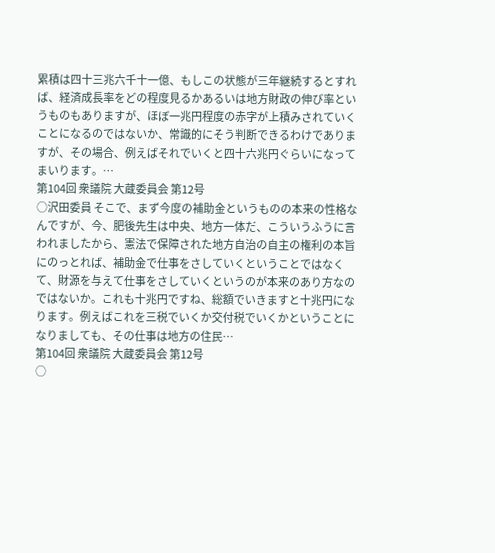累積は四十三兆六千十一億、もしこの状態が三年継続するとすれば、経済成長率をどの程度見るかあるいは地方財政の伸び率というものもありますが、ほぼ一兆円程度の赤字が上積みされていくことになるのではないか、常識的にそう判断できるわけでありますが、その場合、例えばそれでいくと四十六兆円ぐらいになってまいります。…
第104回 衆議院 大蔵委員会 第12号
○沢田委員 そこで、まず今度の補助金というものの本来の性格なんですが、今、肥後先生は中央、地方一体だ、こういうふうに言われましたから、憲法で保障された地方自治の自主の権利の本旨にのっとれば、補助金で仕事をさしていくということではなくて、財源を与えて仕事をさしていくというのが本来のあり方なのではないか。これも十兆円ですね、総額でいきますと十兆円になります。例えばこれを三税でいくか交付税でいくかということになりましても、その仕事は地方の住民…
第104回 衆議院 大蔵委員会 第12号
○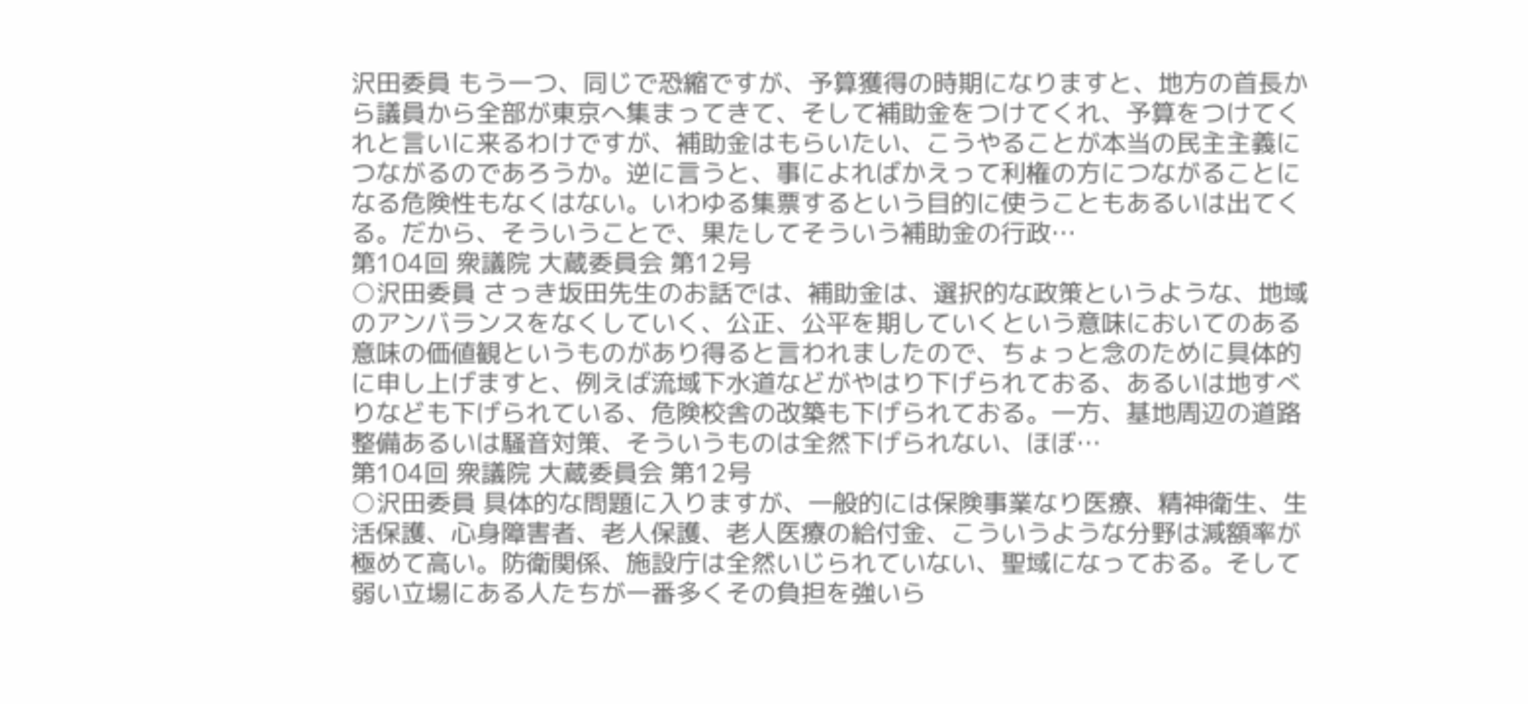沢田委員 もう一つ、同じで恐縮ですが、予算獲得の時期になりますと、地方の首長から議員から全部が東京へ集まってきて、そして補助金をつけてくれ、予算をつけてくれと言いに来るわけですが、補助金はもらいたい、こうやることが本当の民主主義につながるのであろうか。逆に言うと、事によればかえって利権の方につながることになる危険性もなくはない。いわゆる集票するという目的に使うこともあるいは出てくる。だから、そういうことで、果たしてそういう補助金の行政…
第104回 衆議院 大蔵委員会 第12号
○沢田委員 さっき坂田先生のお話では、補助金は、選択的な政策というような、地域のアンバランスをなくしていく、公正、公平を期していくという意味においてのある意味の価値観というものがあり得ると言われましたので、ちょっと念のために具体的に申し上げますと、例えば流域下水道などがやはり下げられておる、あるいは地すべりなども下げられている、危険校舎の改築も下げられておる。一方、基地周辺の道路整備あるいは騒音対策、そういうものは全然下げられない、ほぼ…
第104回 衆議院 大蔵委員会 第12号
○沢田委員 具体的な問題に入りますが、一般的には保険事業なり医療、精神衛生、生活保護、心身障害者、老人保護、老人医療の給付金、こういうような分野は減額率が極めて高い。防衛関係、施設庁は全然いじられていない、聖域になっておる。そして弱い立場にある人たちが一番多くその負担を強いら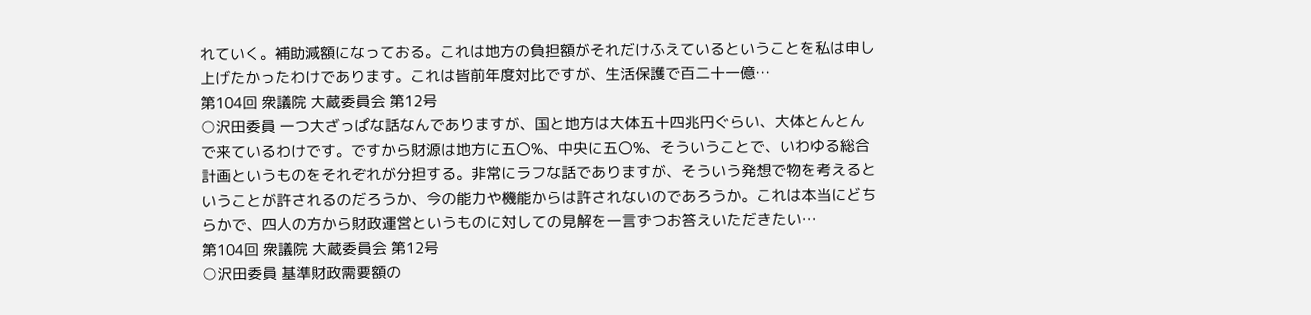れていく。補助減額になっておる。これは地方の負担額がそれだけふえているということを私は申し上げたかったわけであります。これは皆前年度対比ですが、生活保護で百二十一億…
第104回 衆議院 大蔵委員会 第12号
○沢田委員 一つ大ざっぱな話なんでありますが、国と地方は大体五十四兆円ぐらい、大体とんとんで来ているわけです。ですから財源は地方に五〇%、中央に五〇%、そういうことで、いわゆる総合計画というものをそれぞれが分担する。非常にラフな話でありますが、そういう発想で物を考えるということが許されるのだろうか、今の能力や機能からは許されないのであろうか。これは本当にどちらかで、四人の方から財政運営というものに対しての見解を一言ずつお答えいただきたい…
第104回 衆議院 大蔵委員会 第12号
○沢田委員 基準財政需要額の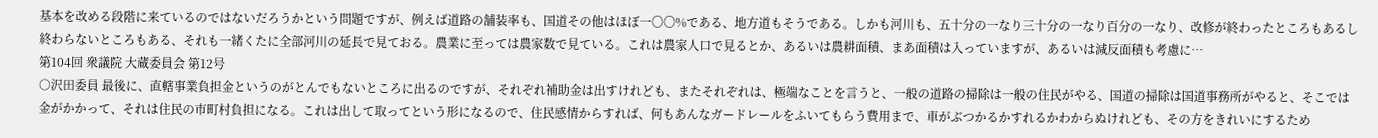基本を改める段階に来ているのではないだろうかという問題ですが、例えば道路の舗装率も、国道その他はほぼ一〇〇%である、地方道もそうである。しかも河川も、五十分の一なり三十分の一なり百分の一なり、改修が終わったところもあるし終わらないところもある、それも一緒くたに全部河川の延長で見ておる。農業に至っては農家数で見ている。これは農家人口で見るとか、あるいは農耕面積、まあ面積は入っていますが、あるいは減反面積も考慮に…
第104回 衆議院 大蔵委員会 第12号
○沢田委員 最後に、直轄事業負担金というのがとんでもないところに出るのですが、それぞれ補助金は出すけれども、またそれぞれは、極端なことを言うと、一般の道路の掃除は一般の住民がやる、国道の掃除は国道事務所がやると、そこでは金がかかって、それは住民の市町村負担になる。これは出して取ってという形になるので、住民感情からすれば、何もあんなガードレールをふいてもらう費用まで、車がぶつかるかすれるかわからぬけれども、その方をきれいにするため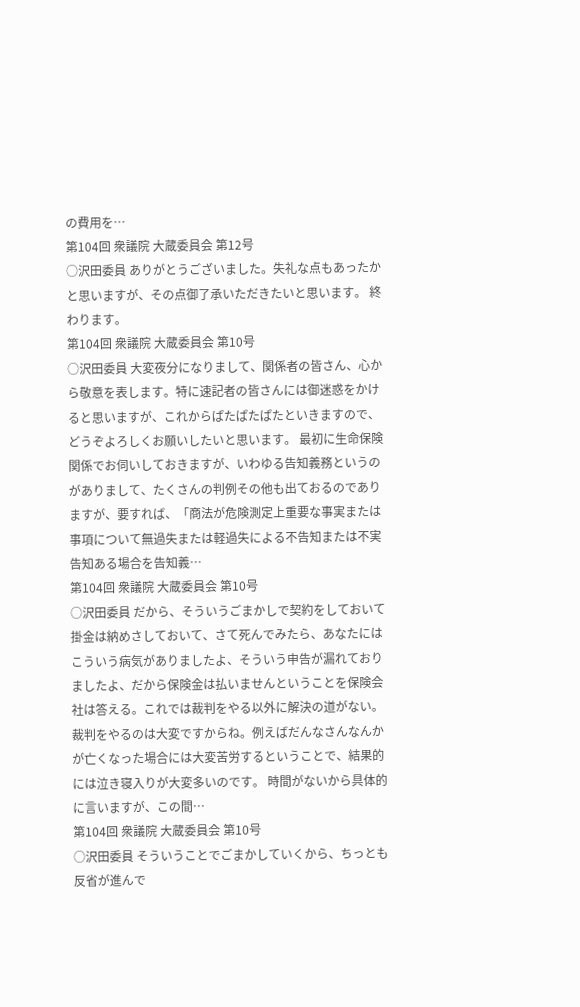の費用を…
第104回 衆議院 大蔵委員会 第12号
○沢田委員 ありがとうございました。失礼な点もあったかと思いますが、その点御了承いただきたいと思います。 終わります。
第104回 衆議院 大蔵委員会 第10号
○沢田委員 大変夜分になりまして、関係者の皆さん、心から敬意を表します。特に速記者の皆さんには御迷惑をかけると思いますが、これからぱたぱたぱたといきますので、どうぞよろしくお願いしたいと思います。 最初に生命保険関係でお伺いしておきますが、いわゆる告知義務というのがありまして、たくさんの判例その他も出ておるのでありますが、要すれば、「商法が危険測定上重要な事実または事項について無過失または軽過失による不告知または不実告知ある場合を告知義…
第104回 衆議院 大蔵委員会 第10号
○沢田委員 だから、そういうごまかしで契約をしておいて掛金は納めさしておいて、さて死んでみたら、あなたにはこういう病気がありましたよ、そういう申告が漏れておりましたよ、だから保険金は払いませんということを保険会社は答える。これでは裁判をやる以外に解決の道がない。裁判をやるのは大変ですからね。例えばだんなさんなんかが亡くなった場合には大変苦労するということで、結果的には泣き寝入りが大変多いのです。 時間がないから具体的に言いますが、この間…
第104回 衆議院 大蔵委員会 第10号
○沢田委員 そういうことでごまかしていくから、ちっとも反省が進んで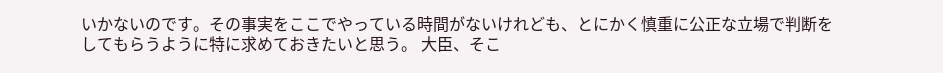いかないのです。その事実をここでやっている時間がないけれども、とにかく慎重に公正な立場で判断をしてもらうように特に求めておきたいと思う。 大臣、そこ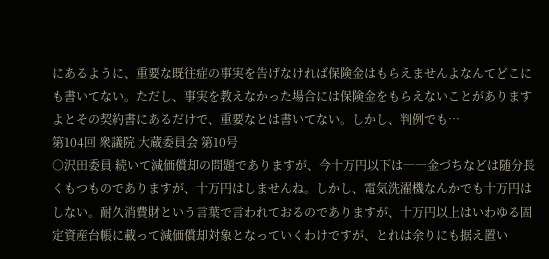にあるように、重要な既往症の事実を告げなければ保険金はもらえませんよなんてどこにも書いてない。ただし、事実を教えなかった場合には保険金をもらえないことがありますよとその契約書にあるだけで、重要なとは書いてない。しかし、判例でも…
第104回 衆議院 大蔵委員会 第10号
○沢田委員 続いて減価償却の問題でありますが、今十万円以下は――金づちなどは随分長くもつものでありますが、十万円はしませんね。しかし、電気洗濯機なんかでも十万円はしない。耐久消費財という言葉で言われておるのでありますが、十万円以上はいわゆる固定資産台帳に載って減価償却対象となっていくわけですが、とれは余りにも据え置い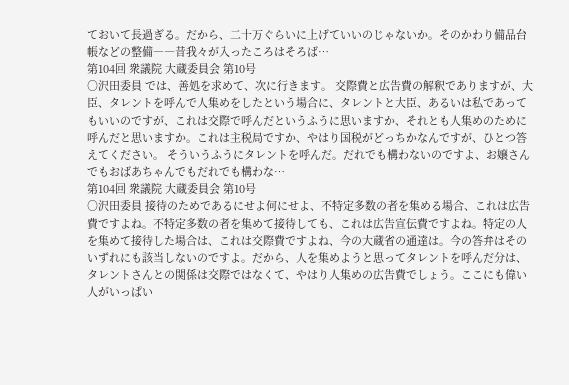ておいて長過ぎる。だから、二十万ぐらいに上げていいのじゃないか。そのかわり備品台帳などの整備――昔我々が入ったころはそろば…
第104回 衆議院 大蔵委員会 第10号
○沢田委員 では、善処を求めて、次に行きます。 交際費と広告費の解釈でありますが、大臣、タレントを呼んで人集めをしたという場合に、タレントと大臣、あるいは私であってもいいのですが、これは交際で呼んだというふうに思いますか、それとも人集めのために呼んだと思いますか。これは主税局ですか、やはり国税がどっちかなんですが、ひとつ答えてください。 そういうふうにタレントを呼んだ。だれでも構わないのですよ、お嬢さんでもおばあちゃんでもだれでも構わな…
第104回 衆議院 大蔵委員会 第10号
○沢田委員 接待のためであるにせよ何にせよ、不特定多数の者を集める場合、これは広告費ですよね。不特定多数の者を集めて接待しても、これは広告宣伝費ですよね。特定の人を集めて接待した場合は、これは交際費ですよね、今の大蔵省の通達は。今の答弁はそのいずれにも該当しないのですよ。だから、人を集めようと思ってタレントを呼んだ分は、タレントさんとの関係は交際ではなくて、やはり人集めの広告費でしょう。ここにも偉い人がいっぱい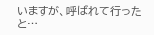いますが、呼ばれて行ったと…